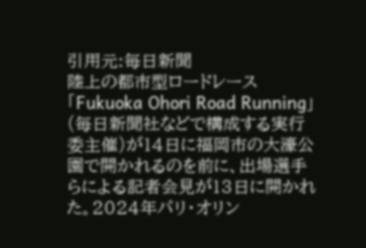引用元:毎日新聞
陸上の都市型ロードレース「Fukuoka Ohori Road Running」(毎日新聞社などで構成する実行委主催)が14日に福岡市の大濠公園で開かれるのを前に、出場選手らによる記者会見が13日に開かれた。2024年パリ・オリン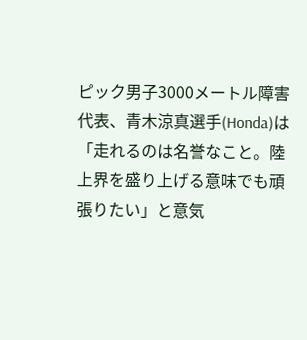ピック男子3000メートル障害代表、青木涼真選手(Honda)は「走れるのは名誉なこと。陸上界を盛り上げる意味でも頑張りたい」と意気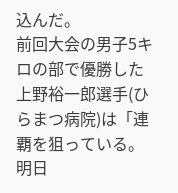込んだ。
前回大会の男子5キロの部で優勝した上野裕一郎選手(ひらまつ病院)は「連覇を狙っている。明日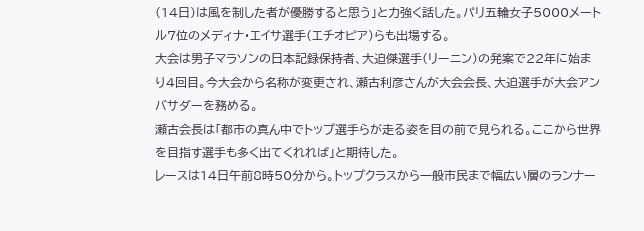(14日)は風を制した者が優勝すると思う」と力強く話した。パリ五輪女子5000メートル7位のメディナ・エイサ選手(エチオピア)らも出場する。
大会は男子マラソンの日本記録保持者、大迫傑選手(リーニン)の発案で22年に始まり4回目。今大会から名称が変更され、瀬古利彦さんが大会会長、大迫選手が大会アンバサダーを務める。
瀬古会長は「都市の真ん中でトップ選手らが走る姿を目の前で見られる。ここから世界を目指す選手も多く出てくれれば」と期待した。
レースは14日午前8時50分から。トップクラスから一般市民まで幅広い層のランナー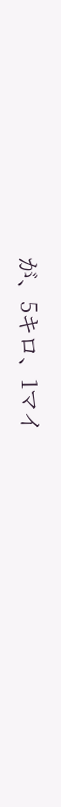が、5キロ、1マイ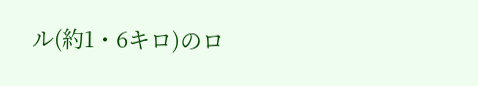ル(約1・6キロ)のロ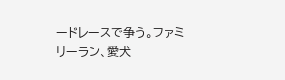ードレースで争う。ファミリーラン、愛犬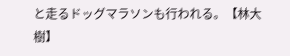と走るドッグマラソンも行われる。【林大樹】